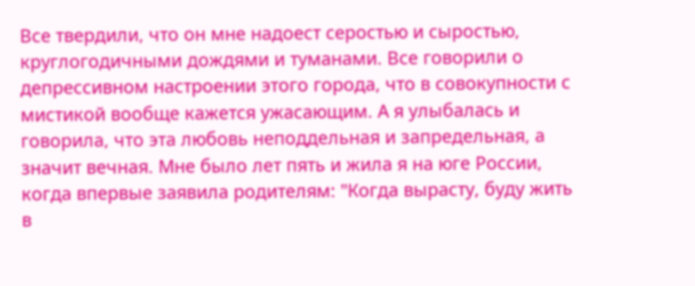Все твердили, что он мне надоест серостью и сыростью, круглогодичными дождями и туманами. Все говорили о депрессивном настроении этого города, что в совокупности с мистикой вообще кажется ужасающим. А я улыбалась и говорила, что эта любовь неподдельная и запредельная, а значит вечная. Мне было лет пять и жила я на юге России, когда впервые заявила родителям: "Когда вырасту, буду жить в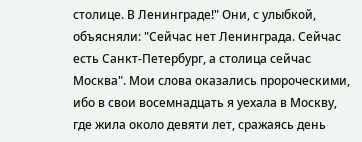столице. В Ленинграде!" Они, с улыбкой, объясняли: "Сейчас нет Ленинграда. Сейчас есть Санкт-Петербург, а столица сейчас Москва". Мои слова оказались пророческими, ибо в свои восемнадцать я уехала в Москву, где жила около девяти лет, сражаясь день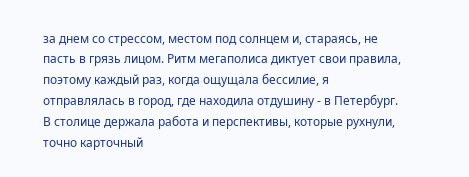за днем со стрессом, местом под солнцем и, стараясь, не пасть в грязь лицом. Ритм мегаполиса диктует свои правила, поэтому каждый раз, когда ощущала бессилие, я отправлялась в город, где находила отдушину - в Петербург. В столице держала работа и перспективы, которые рухнули, точно карточный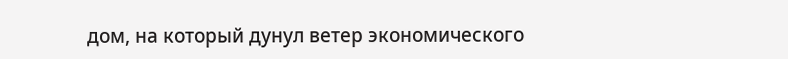дом, на который дунул ветер экономического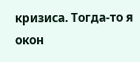кризиса. Тогда-то я окон